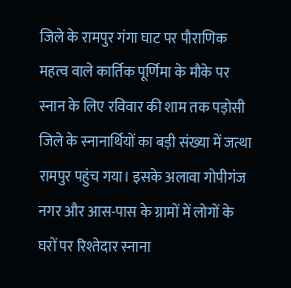जिले के रामपुर गंगा घाट पर पौराणिक महत्व वाले कार्तिक पूर्णिमा के मौके पर स्नान के लिए रविवार की शाम तक पड़ोसी जिले के स्नानार्थियों का बड़ी संख्या में जत्था रामपुर पहुंच गया। इसके अलावा गोपीगंज नगर और आस-पास के ग्रामों में लोगों के घरों पर रिश्तेदार स्नाना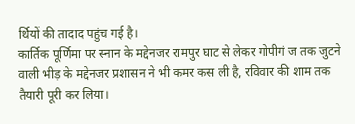र्थियों की तादाद पहुंच गई है।
कार्तिक पूर्णिमा पर स्नान के मद्देनजर रामपुर घाट से लेकर गोपीगं ज तक जुटने वाली भीड़ के मद्देनजर प्रशासन ने भी कमर कस ली है, रविवार की शाम तक तैयारी पूरी कर लिया।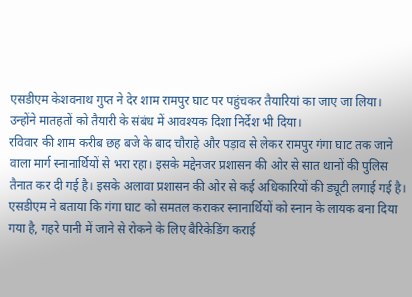एसडीएम केशवनाथ गुप्त ने देर शाम रामपुर घाट पर पहुंचकर तैयारियां का जाए जा लिया। उन्होंने मातहतों को तैयारी के संबंध में आवश्यक दिशा निर्देश भी दिया।
रविवार की शाम करीब छह बजे के बाद चौराहे और पड़ाव से लेकर रामपुर गंगा घाट तक जाने वाला मार्ग स्नानार्थियों से भरा रहा। इसके मद्देनजर प्रशासन की ओर से सात थानों की पुलिस तैनात कर दी गई है। इसके अलावा प्रशासन की ओर से कई अधिकारियों की ड्यूटी लगाई गई है। एसडीएम ने बताया कि गंगा घाट को समतल कराकर स्नानार्थियों को स्नान के लायक बना दिया गया है, गहरे पानी में जाने से रोकने के लिए बैरिकेडिंग कराई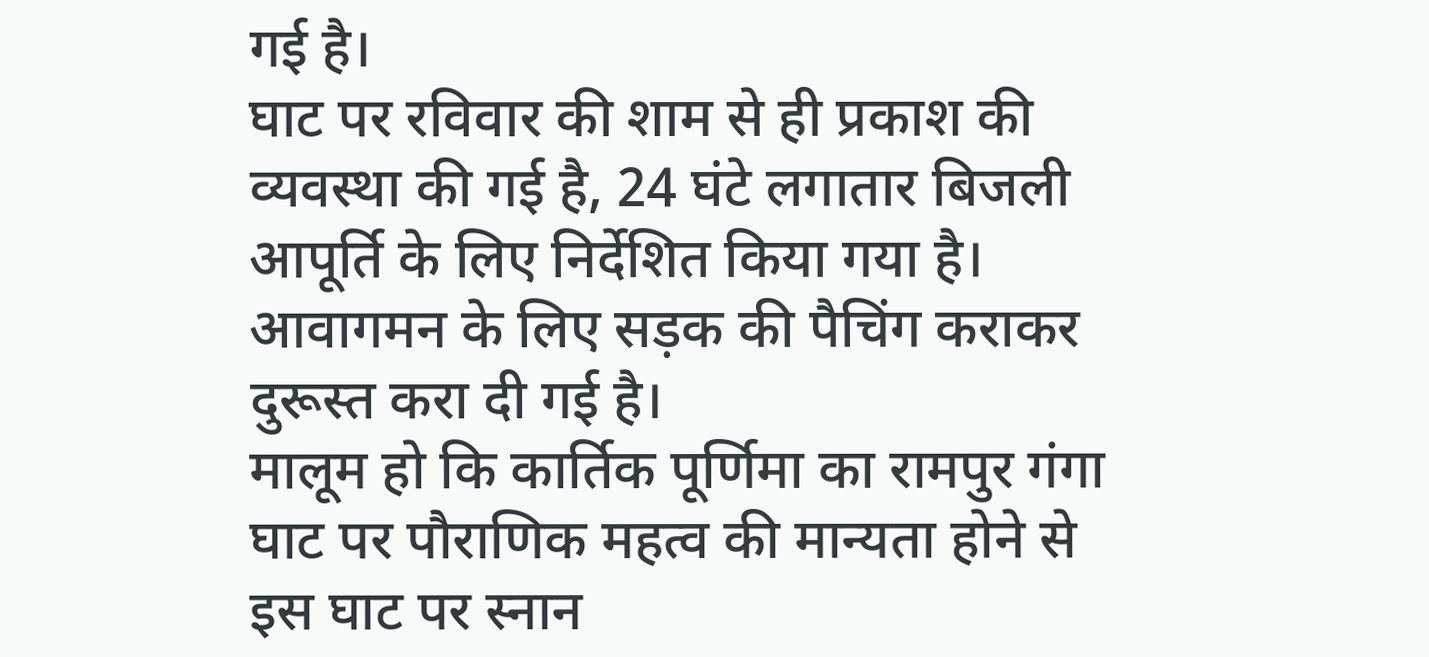गई है।
घाट पर रविवार की शाम से ही प्रकाश की व्यवस्था की गई है, 24 घंटे लगातार बिजली आपूर्ति के लिए निर्देशित किया गया है। आवागमन के लिए सड़क की पैचिंग कराकर दुरूस्त करा दी गई है।
मालूम हो कि कार्तिक पूर्णिमा का रामपुर गंगा घाट पर पौराणिक महत्व की मान्यता होने से इस घाट पर स्नान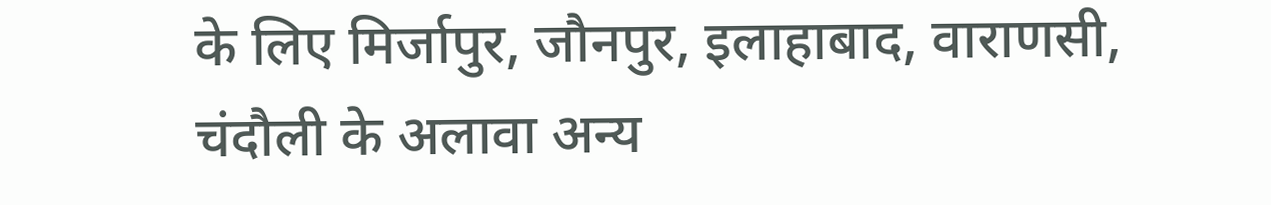के लिए मिर्जापुर, जौनपुर, इलाहाबाद, वाराणसी, चंदौली के अलावा अन्य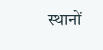स्थानों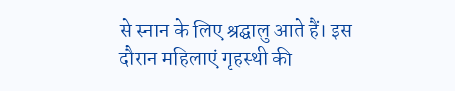से स्नान के लिए श्रद्घालु आते हैं। इस दौरान महिलाएं गृहस्थी की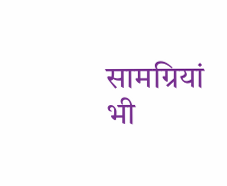सामग्रियां भी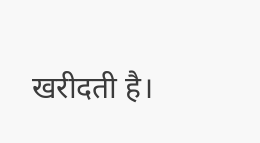खरीदती है।